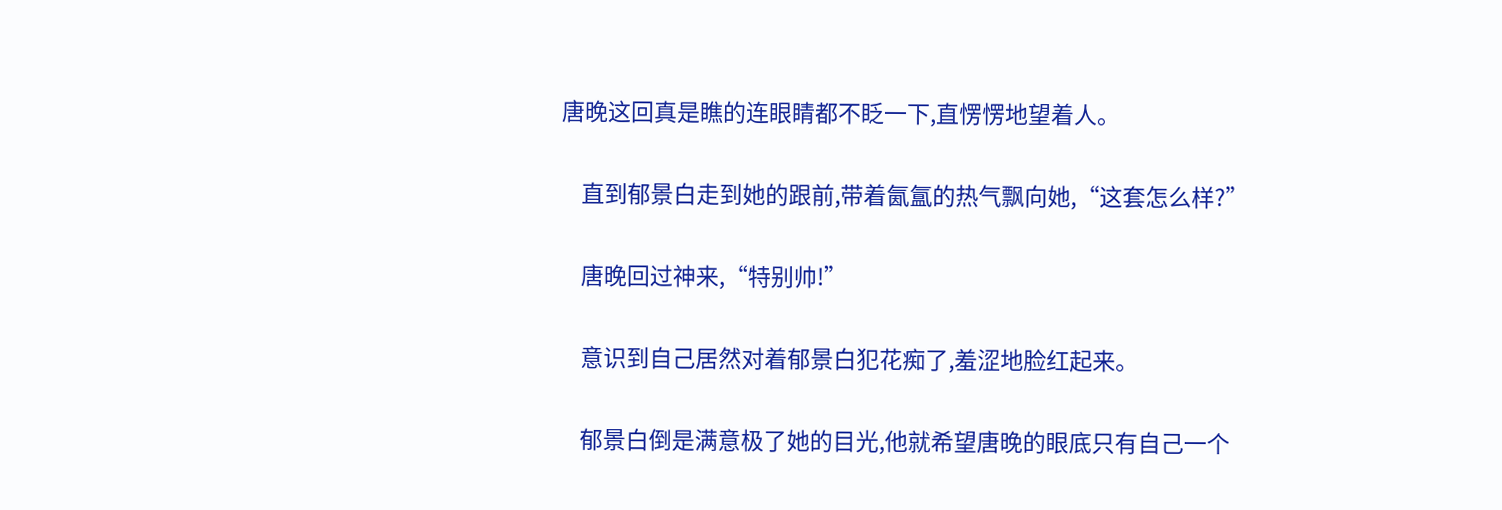唐晚这回真是瞧的连眼睛都不眨一下,直愣愣地望着人。

    直到郁景白走到她的跟前,带着氤氲的热气飘向她,“这套怎么样?”

    唐晚回过神来,“特别帅!”

    意识到自己居然对着郁景白犯花痴了,羞涩地脸红起来。

    郁景白倒是满意极了她的目光,他就希望唐晚的眼底只有自己一个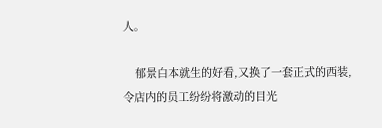人。

    郁景白本就生的好看,又换了一套正式的西装,令店内的员工纷纷将激动的目光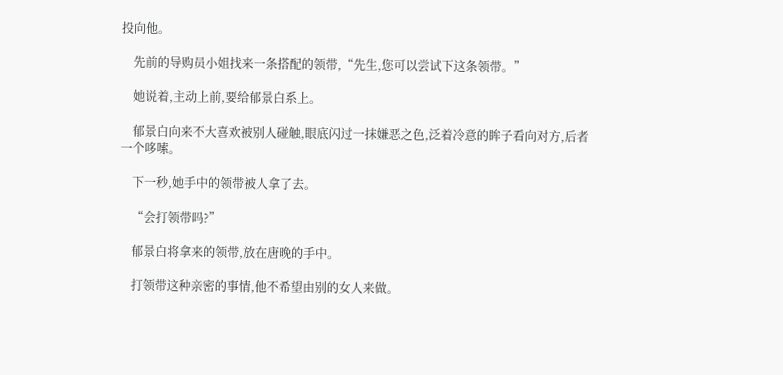投向他。

    先前的导购员小姐找来一条搭配的领带,“先生,您可以尝试下这条领带。”

    她说着,主动上前,要给郁景白系上。

    郁景白向来不大喜欢被别人碰触,眼底闪过一抹嫌恶之色,泛着冷意的眸子看向对方,后者一个哆嗦。

    下一秒,她手中的领带被人拿了去。

    “会打领带吗?”

    郁景白将拿来的领带,放在唐晚的手中。

    打领带这种亲密的事情,他不希望由别的女人来做。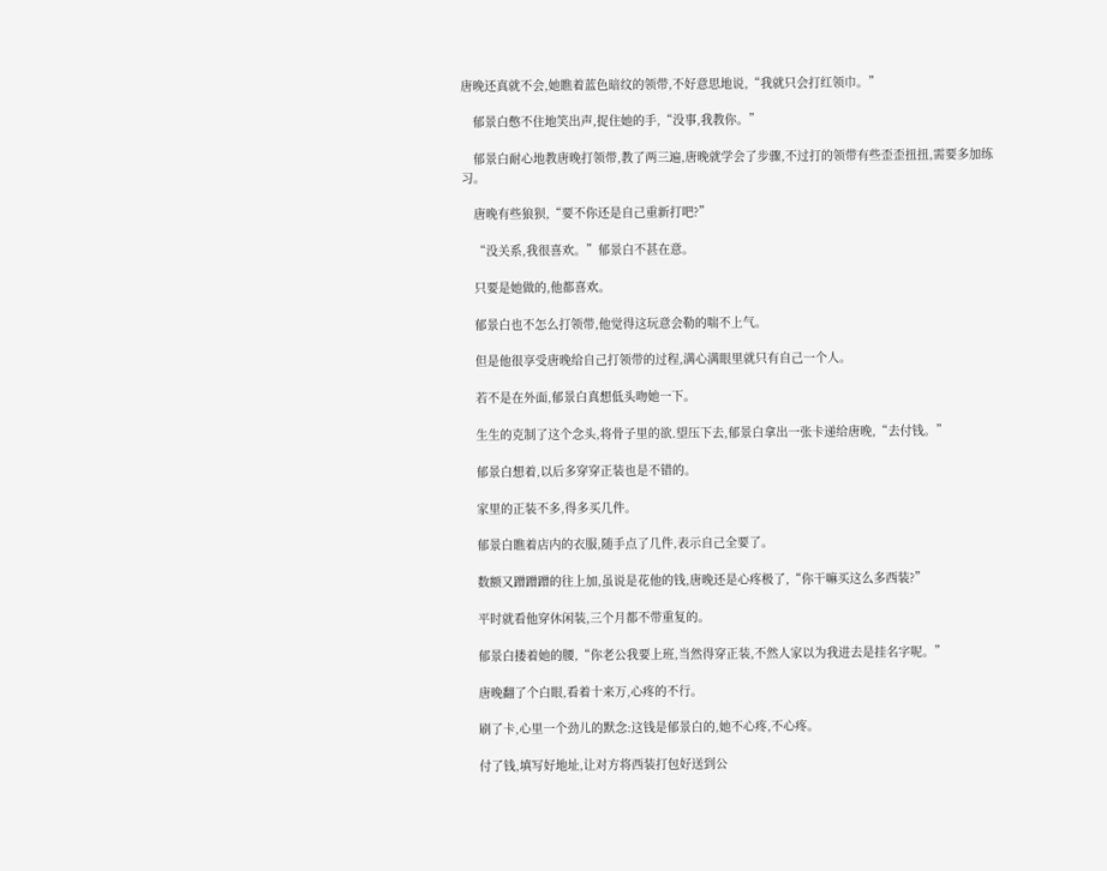唐晚还真就不会,她瞧着蓝色暗纹的领带,不好意思地说,“我就只会打红领巾。”

    郁景白憋不住地笑出声,捉住她的手,“没事,我教你。”

    郁景白耐心地教唐晚打领带,教了两三遍,唐晚就学会了步骤,不过打的领带有些歪歪扭扭,需要多加练习。

    唐晚有些狼狈,“要不你还是自己重新打吧?”

    “没关系,我很喜欢。”郁景白不甚在意。

    只要是她做的,他都喜欢。

    郁景白也不怎么打领带,他觉得这玩意会勒的喘不上气。

    但是他很享受唐晚给自己打领带的过程,满心满眼里就只有自己一个人。

    若不是在外面,郁景白真想低头吻她一下。

    生生的克制了这个念头,将骨子里的欲.望压下去,郁景白拿出一张卡递给唐晚,“去付钱。”

    郁景白想着,以后多穿穿正装也是不错的。

    家里的正装不多,得多买几件。

    郁景白瞧着店内的衣服,随手点了几件,表示自己全要了。

    数额又蹭蹭蹭的往上加,虽说是花他的钱,唐晚还是心疼极了,“你干嘛买这么多西装?”

    平时就看他穿休闲装,三个月都不带重复的。

    郁景白搂着她的腰,“你老公我要上班,当然得穿正装,不然人家以为我进去是挂名字呢。”

    唐晚翻了个白眼,看着十来万,心疼的不行。

    刷了卡,心里一个劲儿的默念:这钱是郁景白的,她不心疼,不心疼。

    付了钱,填写好地址,让对方将西装打包好送到公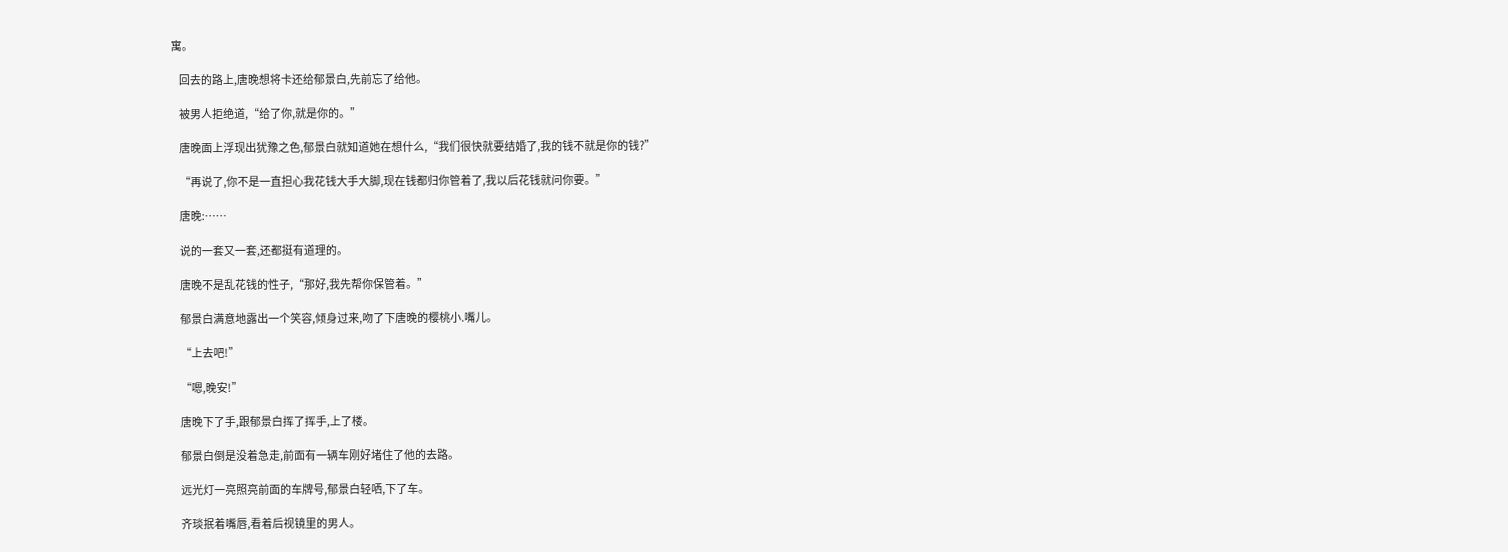寓。

    回去的路上,唐晚想将卡还给郁景白,先前忘了给他。

    被男人拒绝道,“给了你,就是你的。”

    唐晚面上浮现出犹豫之色,郁景白就知道她在想什么,“我们很快就要结婚了,我的钱不就是你的钱?”

    “再说了,你不是一直担心我花钱大手大脚,现在钱都归你管着了,我以后花钱就问你要。”

    唐晚:……

    说的一套又一套,还都挺有道理的。

    唐晚不是乱花钱的性子,“那好,我先帮你保管着。”

    郁景白满意地露出一个笑容,倾身过来,吻了下唐晚的樱桃小.嘴儿。

    “上去吧!”

    “嗯,晚安!”

    唐晚下了手,跟郁景白挥了挥手,上了楼。

    郁景白倒是没着急走,前面有一辆车刚好堵住了他的去路。

    远光灯一亮照亮前面的车牌号,郁景白轻哂,下了车。

    齐琰抿着嘴唇,看着后视镜里的男人。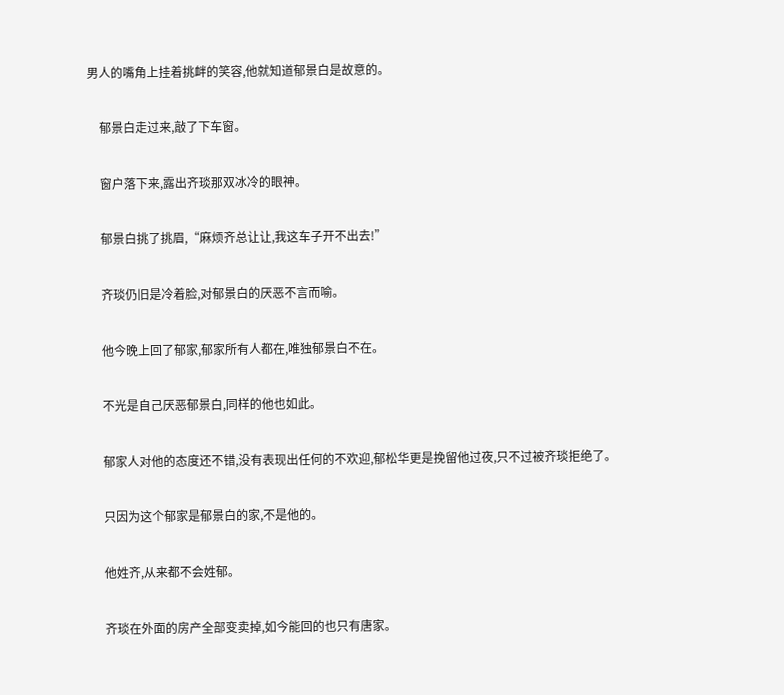男人的嘴角上挂着挑衅的笑容,他就知道郁景白是故意的。

    郁景白走过来,敲了下车窗。

    窗户落下来,露出齐琰那双冰冷的眼神。

    郁景白挑了挑眉,“麻烦齐总让让,我这车子开不出去!”

    齐琰仍旧是冷着脸,对郁景白的厌恶不言而喻。

    他今晚上回了郁家,郁家所有人都在,唯独郁景白不在。

    不光是自己厌恶郁景白,同样的他也如此。

    郁家人对他的态度还不错,没有表现出任何的不欢迎,郁松华更是挽留他过夜,只不过被齐琰拒绝了。

    只因为这个郁家是郁景白的家,不是他的。

    他姓齐,从来都不会姓郁。

    齐琰在外面的房产全部变卖掉,如今能回的也只有唐家。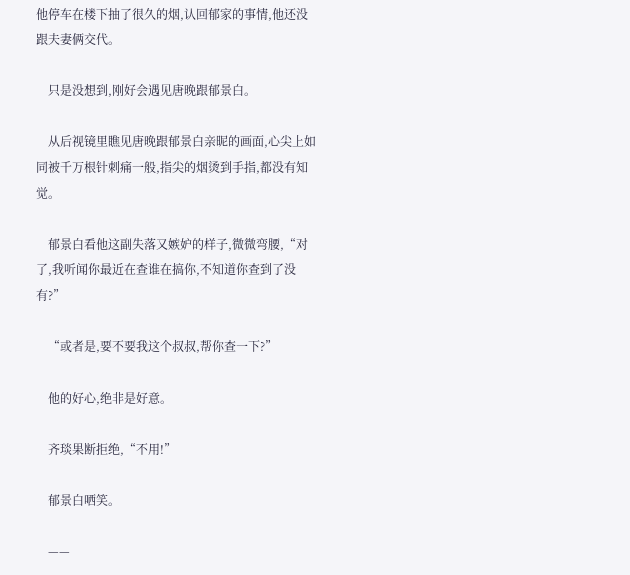他停车在楼下抽了很久的烟,认回郁家的事情,他还没跟夫妻俩交代。

    只是没想到,刚好会遇见唐晚跟郁景白。

    从后视镜里瞧见唐晚跟郁景白亲昵的画面,心尖上如同被千万根针刺痛一般,指尖的烟烫到手指,都没有知觉。

    郁景白看他这副失落又嫉妒的样子,微微弯腰,“对了,我听闻你最近在查谁在搞你,不知道你查到了没有?”

    “或者是,要不要我这个叔叔,帮你查一下?”

    他的好心,绝非是好意。

    齐琰果断拒绝,“不用!”

    郁景白哂笑。

    ——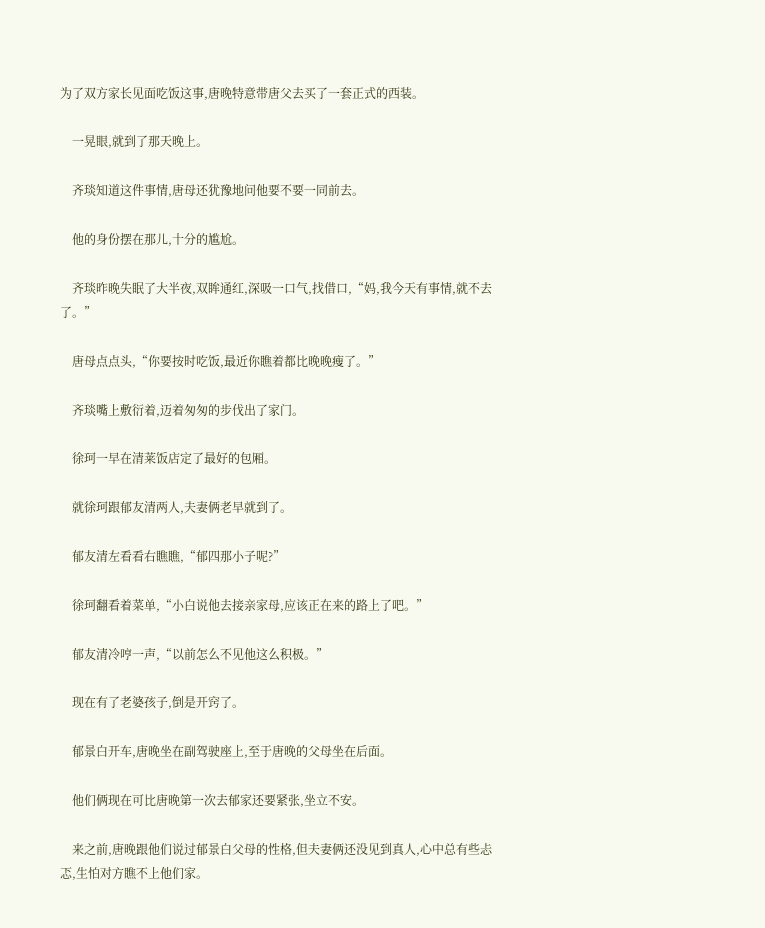为了双方家长见面吃饭这事,唐晚特意带唐父去买了一套正式的西装。

    一晃眼,就到了那天晚上。

    齐琰知道这件事情,唐母还犹豫地问他要不要一同前去。

    他的身份摆在那儿,十分的尴尬。

    齐琰昨晚失眠了大半夜,双眸通红,深吸一口气,找借口,“妈,我今天有事情,就不去了。”

    唐母点点头,“你要按时吃饭,最近你瞧着都比晚晚瘦了。”

    齐琰嘴上敷衍着,迈着匆匆的步伐出了家门。

    徐珂一早在清莱饭店定了最好的包厢。

    就徐珂跟郁友清两人,夫妻俩老早就到了。

    郁友清左看看右瞧瞧,“郁四那小子呢?”

    徐珂翻看着菜单,“小白说他去接亲家母,应该正在来的路上了吧。”

    郁友清冷哼一声,“以前怎么不见他这么积极。”

    现在有了老婆孩子,倒是开窍了。

    郁景白开车,唐晚坐在副驾驶座上,至于唐晚的父母坐在后面。

    他们俩现在可比唐晚第一次去郁家还要紧张,坐立不安。

    来之前,唐晚跟他们说过郁景白父母的性格,但夫妻俩还没见到真人,心中总有些忐忑,生怕对方瞧不上他们家。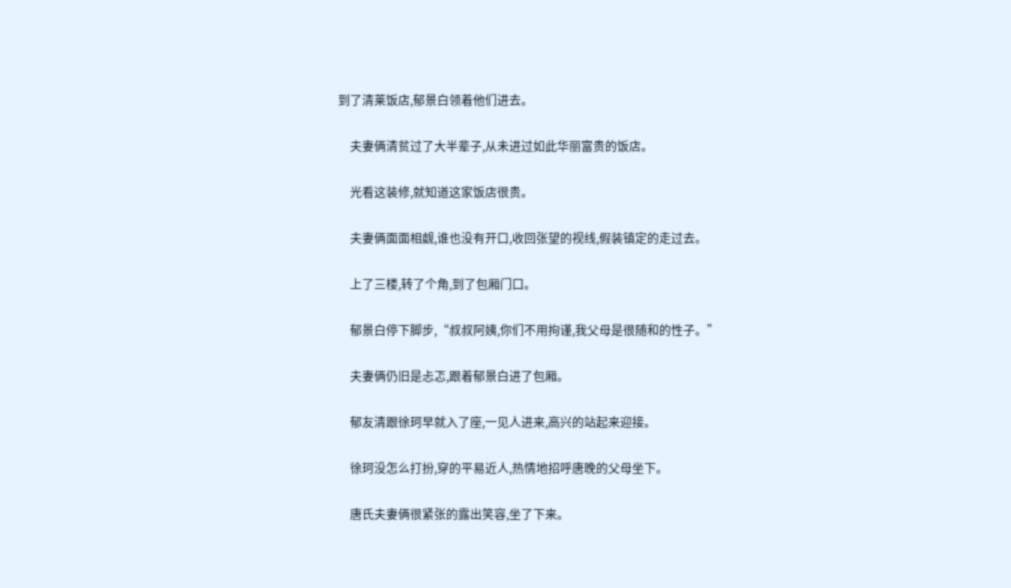到了清莱饭店,郁景白领着他们进去。

    夫妻俩清贫过了大半辈子,从未进过如此华丽富贵的饭店。

    光看这装修,就知道这家饭店很贵。

    夫妻俩面面相觑,谁也没有开口,收回张望的视线,假装镇定的走过去。

    上了三楼,转了个角,到了包厢门口。

    郁景白停下脚步,“叔叔阿姨,你们不用拘谨,我父母是很随和的性子。”

    夫妻俩仍旧是忐忑,跟着郁景白进了包厢。

    郁友清跟徐珂早就入了座,一见人进来,高兴的站起来迎接。

    徐珂没怎么打扮,穿的平易近人,热情地招呼唐晚的父母坐下。

    唐氏夫妻俩很紧张的露出笑容,坐了下来。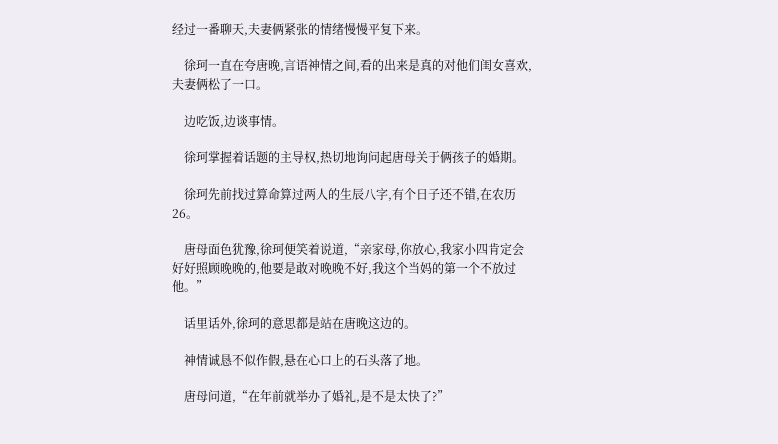经过一番聊天,夫妻俩紧张的情绪慢慢平复下来。

    徐珂一直在夸唐晚,言语神情之间,看的出来是真的对他们闺女喜欢,夫妻俩松了一口。

    边吃饭,边谈事情。

    徐珂掌握着话题的主导权,热切地询问起唐母关于俩孩子的婚期。

    徐珂先前找过算命算过两人的生辰八字,有个日子还不错,在农历26。

    唐母面色犹豫,徐珂便笑着说道,“亲家母,你放心,我家小四肯定会好好照顾晚晚的,他要是敢对晚晚不好,我这个当妈的第一个不放过他。”

    话里话外,徐珂的意思都是站在唐晚这边的。

    神情诚恳不似作假,悬在心口上的石头落了地。

    唐母问道,“在年前就举办了婚礼,是不是太快了?”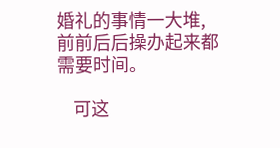婚礼的事情一大堆,前前后后操办起来都需要时间。

    可这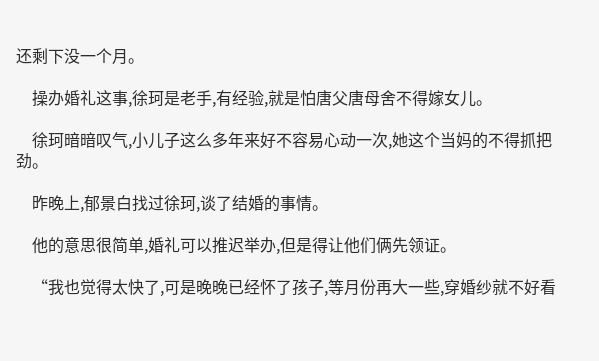还剩下没一个月。

    操办婚礼这事,徐珂是老手,有经验,就是怕唐父唐母舍不得嫁女儿。

    徐珂暗暗叹气,小儿子这么多年来好不容易心动一次,她这个当妈的不得抓把劲。

    昨晚上,郁景白找过徐珂,谈了结婚的事情。

    他的意思很简单,婚礼可以推迟举办,但是得让他们俩先领证。

    “我也觉得太快了,可是晚晚已经怀了孩子,等月份再大一些,穿婚纱就不好看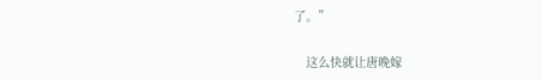了。”

    这么快就让唐晚嫁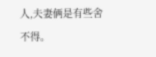人,夫妻俩是有些舍不得。